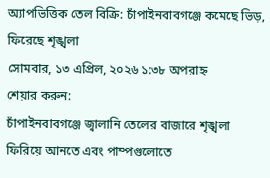অ্যাপভিত্তিক তেল বিক্রি: চাঁপাইনবাবগঞ্জে কমেছে ভিড়, ফিরেছে শৃঙ্খলা
সোমবার, ১৩ এপ্রিল, ২০২৬ ১:৩৮ অপরাহ্ন
শেয়ার করুন:
চাঁপাইনবাবগঞ্জে জ্বালানি তেলের বাজারে শৃঙ্খলা ফিরিয়ে আনতে এবং পাম্পগুলোতে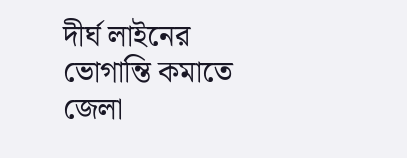দীর্ঘ লাইনের ভোগান্তি কমাতে জেলা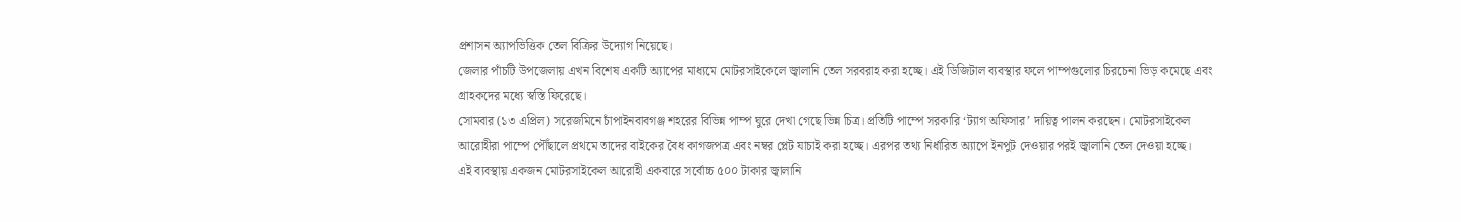প্রশাসন অ্যাপভিত্তিক তেল বিক্রির উদ্যোগ নিয়েছে।
জেলার পাঁচটি উপজেলায় এখন বিশেষ একটি অ্যাপের মাধ্যমে মোটরসাইকেলে জ্বালানি তেল সরবরাহ করা হচ্ছে। এই ডিজিটাল ব্যবস্থার ফলে পাম্পগুলোর চিরচেনা ভিড় কমেছে এবং গ্রাহকদের মধ্যে স্বস্তি ফিরেছে।
সোমবার (১৩ এপ্রিল) সরেজমিনে চাঁপাইনবাবগঞ্জ শহরের বিভিন্ন পাম্প ঘুরে দেখা গেছে ভিন্ন চিত্র। প্রতিটি পাম্পে সরকারি ‘ট্যাগ অফিসার’ দায়িত্ব পালন করছেন। মোটরসাইকেল আরোহীরা পাম্পে পৌঁছালে প্রথমে তাদের বাইকের বৈধ কাগজপত্র এবং নম্বর প্লেট যাচাই করা হচ্ছে। এরপর তথ্য নির্ধারিত অ্যাপে ইনপুট দেওয়ার পরই জ্বালানি তেল দেওয়া হচ্ছে।
এই ব্যবস্থায় একজন মোটরসাইকেল আরোহী একবারে সর্বোচ্চ ৫০০ টাকার জ্বালানি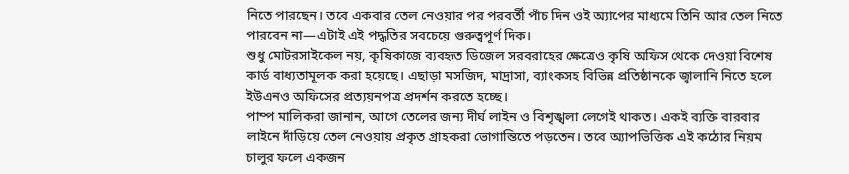নিতে পারছেন। তবে একবার তেল নেওয়ার পর পরবর্তী পাঁচ দিন ওই অ্যাপের মাধ্যমে তিনি আর তেল নিতে পারবেন না—এটাই এই পদ্ধতির সবচেয়ে গুরুত্বপূর্ণ দিক।
শুধু মোটরসাইকেল নয়, কৃষিকাজে ব্যবহৃত ডিজেল সরবরাহের ক্ষেত্রেও কৃষি অফিস থেকে দেওয়া বিশেষ কার্ড বাধ্যতামূলক করা হয়েছে। এছাড়া মসজিদ, মাদ্রাসা, ব্যাংকসহ বিভিন্ন প্রতিষ্ঠানকে জ্বালানি নিতে হলে ইউএনও অফিসের প্রত্যয়নপত্র প্রদর্শন করতে হচ্ছে।
পাম্প মালিকরা জানান, আগে তেলের জন্য দীর্ঘ লাইন ও বিশৃঙ্খলা লেগেই থাকত। একই ব্যক্তি বারবার লাইনে দাঁড়িয়ে তেল নেওয়ায় প্রকৃত গ্রাহকরা ভোগান্তিতে পড়তেন। তবে অ্যাপভিত্তিক এই কঠোর নিয়ম চালুর ফলে একজন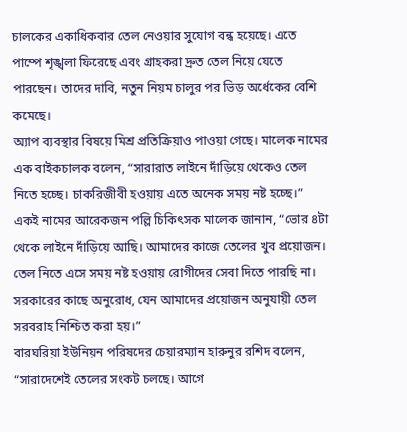চালকের একাধিকবার তেল নেওয়ার সুযোগ বন্ধ হয়েছে। এতে পাম্পে শৃঙ্খলা ফিরেছে এবং গ্রাহকরা দ্রুত তেল নিয়ে যেতে পারছেন। তাদের দাবি, নতুন নিয়ম চালুর পর ভিড় অর্ধেকের বেশি কমেছে।
অ্যাপ ব্যবস্থার বিষয়ে মিশ্র প্রতিক্রিয়াও পাওয়া গেছে। মালেক নামের এক বাইকচালক বলেন, “সারারাত লাইনে দাঁড়িয়ে থেকেও তেল নিতে হচ্ছে। চাকরিজীবী হওয়ায় এতে অনেক সময় নষ্ট হচ্ছে।”
একই নামের আরেকজন পল্লি চিকিৎসক মালেক জানান, “ভোর ৪টা থেকে লাইনে দাঁড়িয়ে আছি। আমাদের কাজে তেলের খুব প্রয়োজন। তেল নিতে এসে সময় নষ্ট হওয়ায় রোগীদের সেবা দিতে পারছি না। সরকারের কাছে অনুরোধ, যেন আমাদের প্রয়োজন অনুযায়ী তেল সরবরাহ নিশ্চিত করা হয়।”
বারঘরিয়া ইউনিয়ন পরিষদের চেয়ারম্যান হারুনুর রশিদ বলেন, “সারাদেশেই তেলের সংকট চলছে। আগে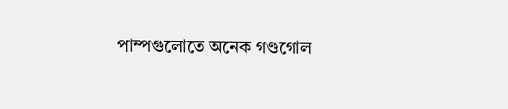পাম্পগুলোতে অনেক গণ্ডগোল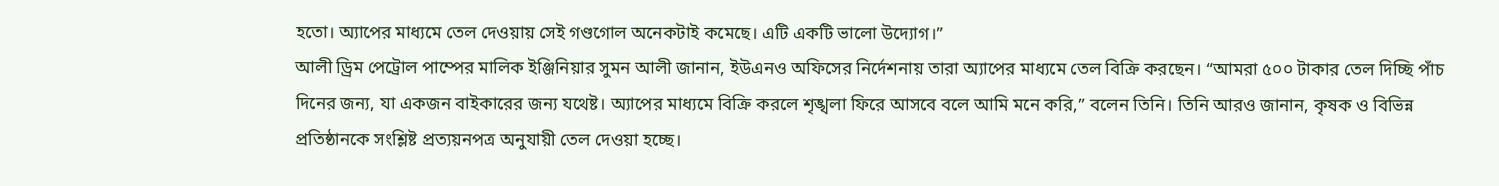হতো। অ্যাপের মাধ্যমে তেল দেওয়ায় সেই গণ্ডগোল অনেকটাই কমেছে। এটি একটি ভালো উদ্যোগ।”
আলী ড্রিম পেট্রোল পাম্পের মালিক ইঞ্জিনিয়ার সুমন আলী জানান, ইউএনও অফিসের নির্দেশনায় তারা অ্যাপের মাধ্যমে তেল বিক্রি করছেন। “আমরা ৫০০ টাকার তেল দিচ্ছি পাঁচ দিনের জন্য, যা একজন বাইকারের জন্য যথেষ্ট। অ্যাপের মাধ্যমে বিক্রি করলে শৃঙ্খলা ফিরে আসবে বলে আমি মনে করি,” বলেন তিনি। তিনি আরও জানান, কৃষক ও বিভিন্ন প্রতিষ্ঠানকে সংশ্লিষ্ট প্রত্যয়নপত্র অনুযায়ী তেল দেওয়া হচ্ছে।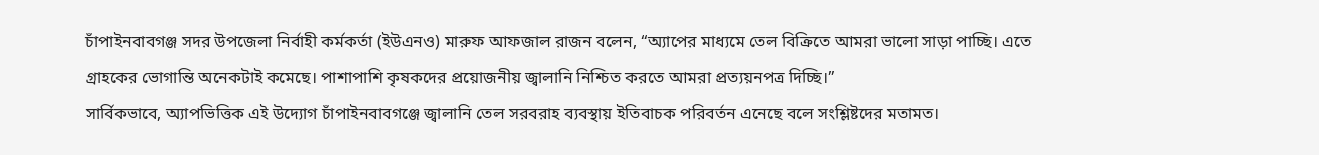চাঁপাইনবাবগঞ্জ সদর উপজেলা নির্বাহী কর্মকর্তা (ইউএনও) মারুফ আফজাল রাজন বলেন, “অ্যাপের মাধ্যমে তেল বিক্রিতে আমরা ভালো সাড়া পাচ্ছি। এতে গ্রাহকের ভোগান্তি অনেকটাই কমেছে। পাশাপাশি কৃষকদের প্রয়োজনীয় জ্বালানি নিশ্চিত করতে আমরা প্রত্যয়নপত্র দিচ্ছি।”
সার্বিকভাবে, অ্যাপভিত্তিক এই উদ্যোগ চাঁপাইনবাবগঞ্জে জ্বালানি তেল সরবরাহ ব্যবস্থায় ইতিবাচক পরিবর্তন এনেছে বলে সংশ্লিষ্টদের মতামত।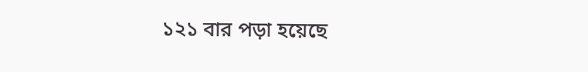১২১ বার পড়া হয়েছে